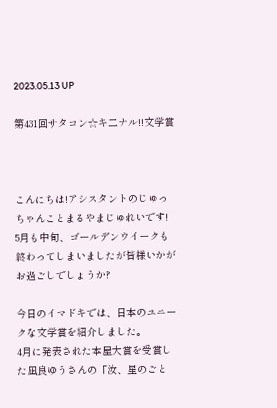2023.05.13 UP

第431回サタコン☆キ二ナル!!文学賞



こんにちは!アシスタントのじゅっちゃんことまるやまじゅれいです!
5月も中旬、ゴールデンウイークも終わってしまいましたが皆様いかがお過ごしでしょうか?

今日のイマドキでは、日本のユニークな文学賞を紹介しました。
4月に発表された本屋大賞を受賞した凪良ゆうさんの「汝、星のごと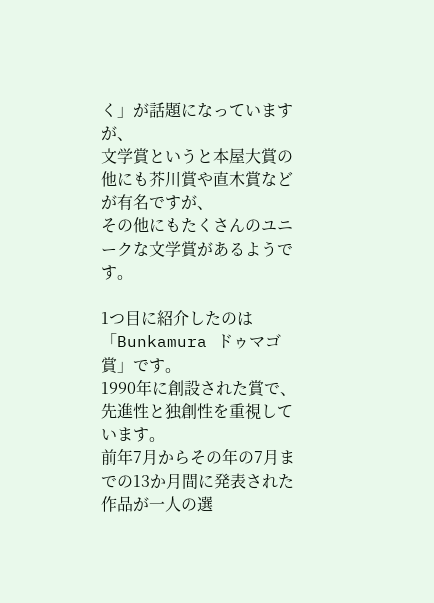く」が話題になっていますが、
文学賞というと本屋大賞の他にも芥川賞や直木賞などが有名ですが、
その他にもたくさんのユニークな文学賞があるようです。

1つ目に紹介したのは「Bunkamura ドゥマゴ賞」です。
1990年に創設された賞で、先進性と独創性を重視しています。
前年7月からその年の7月までの13か月間に発表された作品が一人の選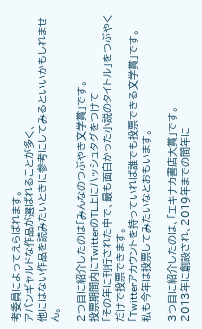考委員によってえらばれます。
アバンギャルドな作品が選ばれることが多く、
他にはない作品を読みたいときに参考にしてみるといいかもしれません。

2つ目に紹介したのは「みんなのつぶやき文学賞」です。
投票期間内にTwitterのTL上にハッシュタグをつけて
「その年に刊行された中で、最も面白かった小説のタイトル」をつぶやくだけで投票できます。
「Twitterアカウントを持っていれば誰でも投票できる文学賞」です。
私も今年は投票してみたいなとおもいます。

3つ目に紹介したのは、「エキナカ書店大賞」です。
2013年に創設され、2019年までの間年に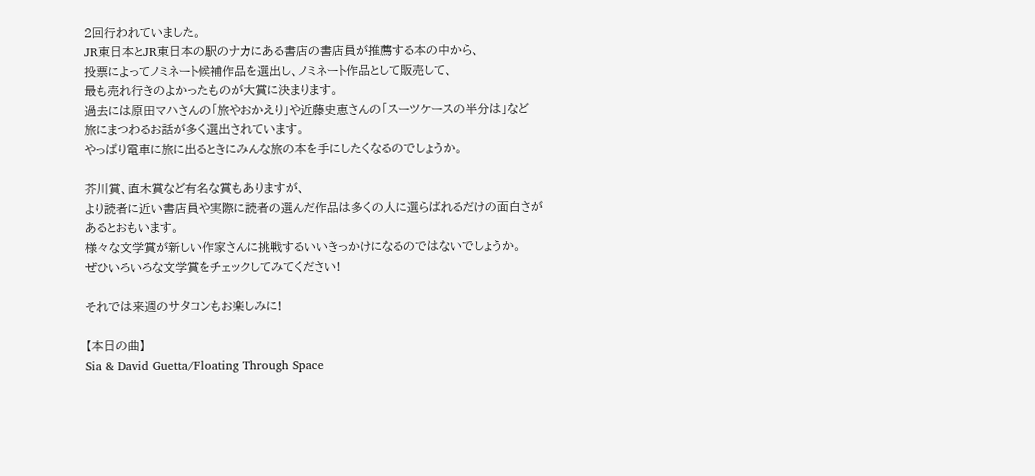2回行われていました。
JR東日本とJR東日本の駅のナカにある書店の書店員が推薦する本の中から、
投票によってノミネート候補作品を選出し、ノミネート作品として販売して、
最も売れ行きのよかったものが大賞に決まります。
過去には原田マハさんの「旅やおかえり」や近藤史恵さんの「スーツケースの半分は」など
旅にまつわるお話が多く選出されています。
やっぱり電車に旅に出るときにみんな旅の本を手にしたくなるのでしょうか。

芥川賞、直木賞など有名な賞もありますが、
より読者に近い書店員や実際に読者の選んだ作品は多くの人に選らばれるだけの面白さがあるとおもいます。
様々な文学賞が新しい作家さんに挑戦するいいきっかけになるのではないでしょうか。
ぜひいろいろな文学賞をチェックしてみてください!

それでは来週のサタコンもお楽しみに!

【本日の曲】
Sia & David Guetta/Floating Through Space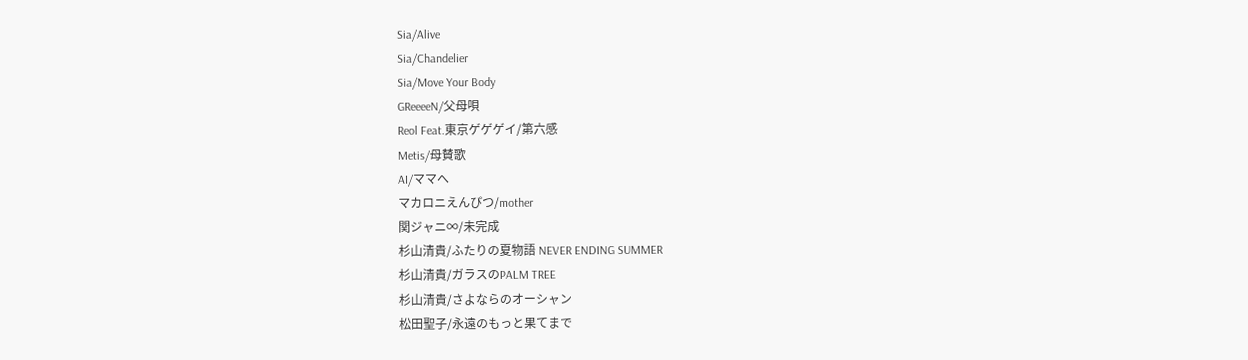Sia/Alive
Sia/Chandelier
Sia/Move Your Body
GReeeeN/父母唄
Reol Feat.東京ゲゲゲイ/第六感
Metis/母賛歌
AI/ママへ
マカロニえんぴつ/mother
関ジャニ∞/未完成
杉山清貴/ふたりの夏物語 NEVER ENDING SUMMER
杉山清貴/ガラスのPALM TREE
杉山清貴/さよならのオーシャン
松田聖子/永遠のもっと果てまで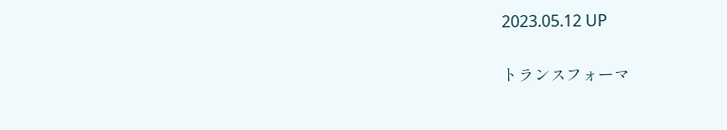2023.05.12 UP

トランスフォーマ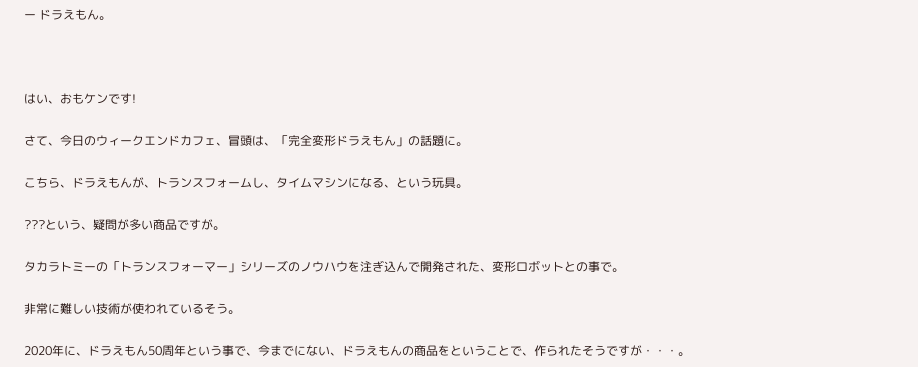ー ドラえもん。



はい、おもケンです!

さて、今日のウィークエンドカフェ、冒頭は、「完全変形ドラえもん」の話題に。

こちら、ドラえもんが、トランスフォームし、タイムマシンになる、という玩具。

???という、疑問が多い商品ですが。

タカラトミーの「トランスフォーマー」シリーズのノウハウを注ぎ込んで開発された、変形ロボットとの事で。

非常に難しい技術が使われているそう。

2020年に、ドラえもん50周年という事で、今までにない、ドラえもんの商品をということで、作られたそうですが・・・。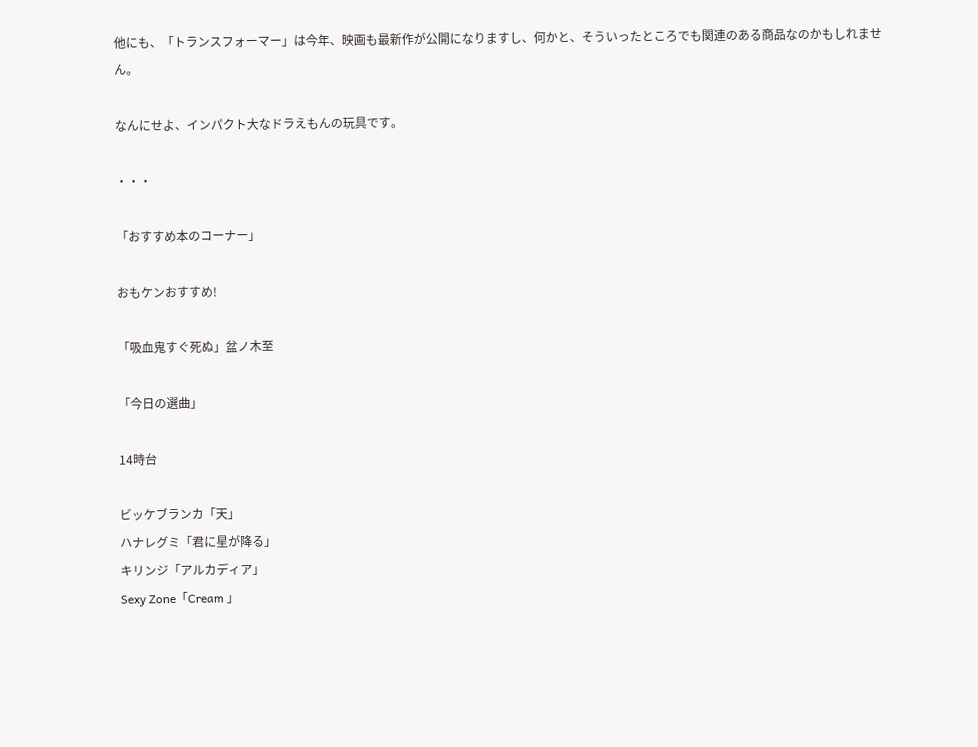他にも、「トランスフォーマー」は今年、映画も最新作が公開になりますし、何かと、そういったところでも関連のある商品なのかもしれません。

なんにせよ、インパクト大なドラえもんの玩具です。

・・・

「おすすめ本のコーナー」

おもケンおすすめ!

「吸血鬼すぐ死ぬ」盆ノ木至

「今日の選曲」

14時台

ビッケブランカ「天」
ハナレグミ「君に星が降る」
キリンジ「アルカディア」
Sexy Zone「Cream 」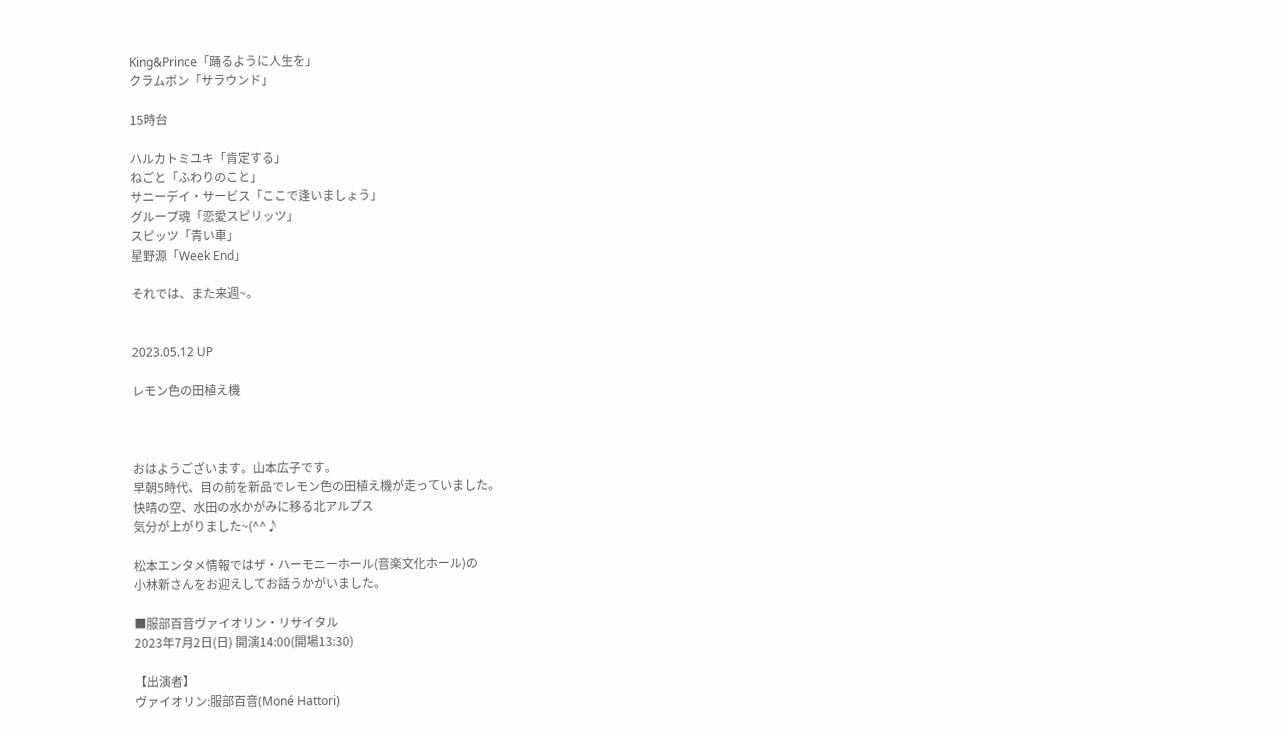King&Prince「踊るように人生を」
クラムボン「サラウンド」

15時台

ハルカトミユキ「肯定する」
ねごと「ふわりのこと」
サニーデイ・サービス「ここで逢いましょう」
グループ魂「恋愛スピリッツ」
スピッツ「青い車」
星野源「Week End」

それでは、また来週~。


2023.05.12 UP

レモン色の田植え機



おはようございます。山本広子です。
早朝5時代、目の前を新品でレモン色の田植え機が走っていました。
快晴の空、水田の水かがみに移る北アルプス
気分が上がりました~(^^♪

松本エンタメ情報ではザ・ハーモニーホール(音楽文化ホール)の
小林新さんをお迎えしてお話うかがいました。

■服部百音ヴァイオリン・リサイタル
2023年7月2日(日) 開演14:00(開場13:30)

【出演者】
ヴァイオリン:服部百音(Moné Hattori)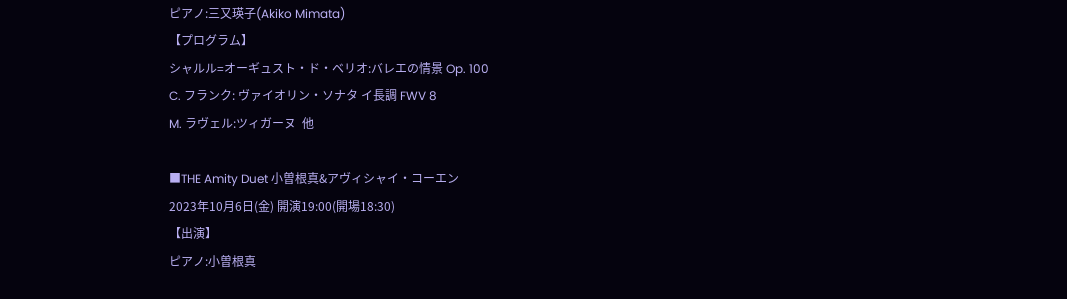ピアノ:三又瑛子(Akiko Mimata)
【プログラム】
シャルル=オーギュスト・ド・ベリオ:バレエの情景 Op. 100
C. フランク: ヴァイオリン・ソナタ イ長調 FWV 8
M. ラヴェル:ツィガーヌ  他

■THE Amity Duet 小曽根真&アヴィシャイ・コーエン
2023年10月6日(金) 開演19:00(開場18:30)
【出演】
ピアノ:小曽根真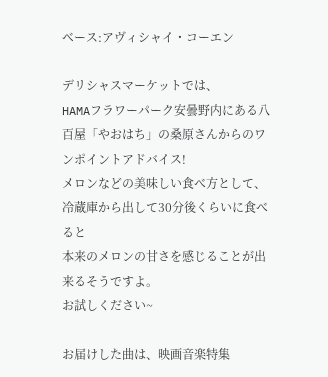ベース:アヴィシャイ・コーエン

デリシャスマーケットでは、
HAMAフラワーパーク安曇野内にある八百屋「やおはち」の桑原さんからのワンポイントアドバイス!
メロンなどの美味しい食べ方として、冷蔵庫から出して30分後くらいに食べると
本来のメロンの甘さを感じることが出来るそうですよ。
お試しください~

お届けした曲は、映画音楽特集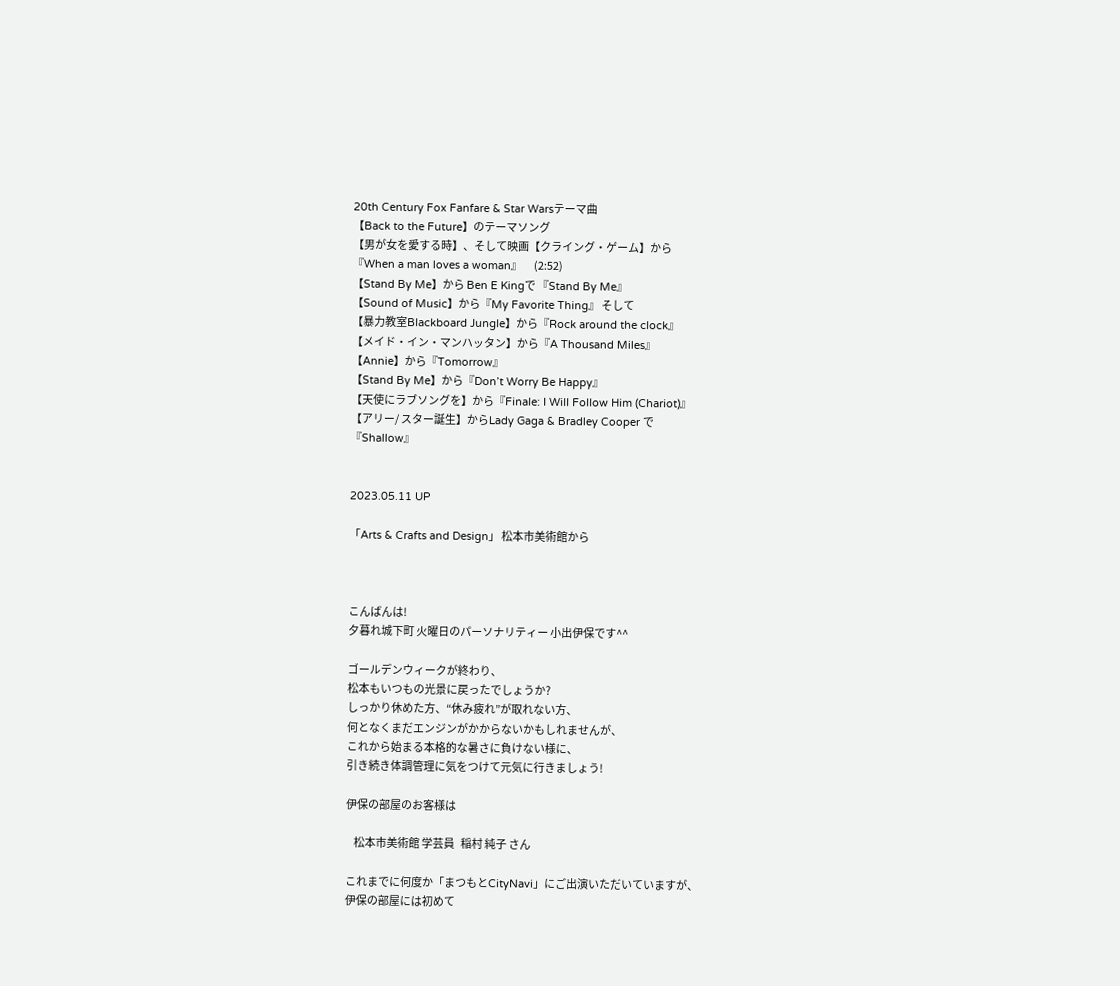20th Century Fox Fanfare & Star Warsテーマ曲
【Back to the Future】のテーマソング
【男が女を愛する時】、そして映画【クライング・ゲーム】から
『When a man loves a woman』      (2:52)
【Stand By Me】から Ben E Kingで 『Stand By Me』
【Sound of Music】から『My Favorite Thing』 そして
【暴力教室Blackboard Jungle】から『Rock around the clock』
【メイド・イン・マンハッタン】から『A Thousand Miles』
【Annie】から『Tomorrow』
【Stand By Me】から『Don’t Worry Be Happy』
【天使にラブソングを】から『Finale: I Will Follow Him (Chariot)』
【アリー/ スター誕生】からLady Gaga & Bradley Cooper で
『Shallow』


2023.05.11 UP

「Arts & Crafts and Design」 松本市美術館から



こんばんは!
夕暮れ城下町 火曜日のパーソナリティー 小出伊保です^^

ゴールデンウィークが終わり、
松本もいつもの光景に戻ったでしょうか?
しっかり休めた方、“休み疲れ”が取れない方、
何となくまだエンジンがかからないかもしれませんが、
これから始まる本格的な暑さに負けない様に、
引き続き体調管理に気をつけて元気に行きましょう!

伊保の部屋のお客様は

    松本市美術館 学芸員   稲村 純子 さん

これまでに何度か「まつもとCityNavi」にご出演いただいていますが、
伊保の部屋には初めて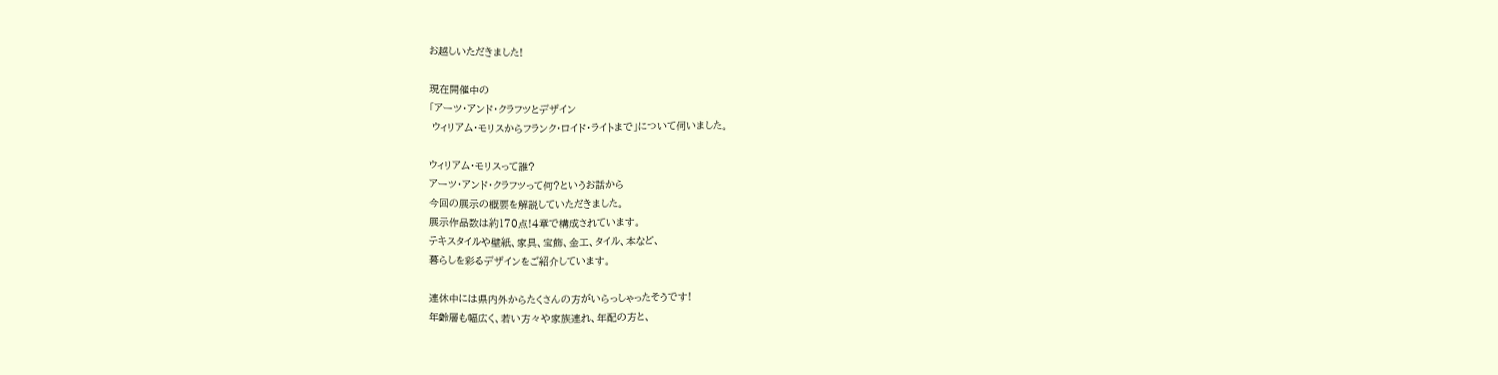お越しいただきました!

現在開催中の
「アーツ・アンド・クラフツとデザイン
 ウィリアム・モリスからフランク・ロイド・ライトまで」について伺いました。

ウィリアム・モリスって誰?
アーツ・アンド・クラフツって何?というお話から
今回の展示の概要を解説していただきました。
展示作品数は約170点!4章で構成されています。
テキスタイルや壁紙、家具、宝飾、金工、タイル、本など、
暮らしを彩るデザインをご紹介しています。

連休中には県内外からたくさんの方がいらっしゃったそうです!
年齢層も幅広く、若い方々や家族連れ、年配の方と、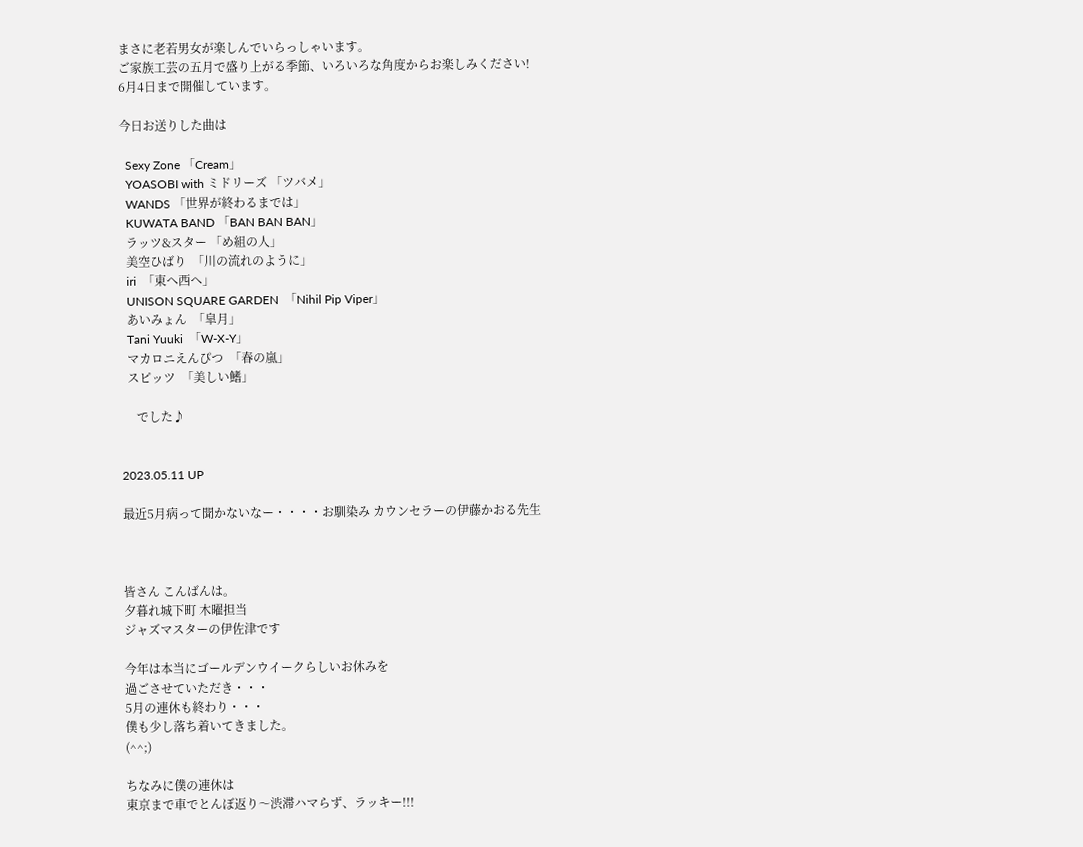まさに老若男女が楽しんでいらっしゃいます。
ご家族工芸の五月で盛り上がる季節、いろいろな角度からお楽しみください!
6月4日まで開催しています。

今日お送りした曲は

  Sexy Zone 「Cream」
  YOASOBI with ミドリーズ 「ツバメ」
  WANDS 「世界が終わるまでは」
  KUWATA BAND 「BAN BAN BAN」
  ラッツ&スター 「め組の人」
  美空ひばり  「川の流れのように」
  iri  「東へ西へ」
  UNISON SQUARE GARDEN  「Nihil Pip Viper」
  あいみょん  「皐月」
  Tani Yuuki  「W-X-Y」
  マカロニえんぴつ  「春の嵐」
  スピッツ  「美しい鰭」

     でした♪


2023.05.11 UP

最近5月病って聞かないなー・・・・お馴染み カウンセラーの伊藤かおる先生



皆さん こんばんは。
夕暮れ城下町 木曜担当
ジャズマスターの伊佐津です

今年は本当にゴールデンウイークらしいお休みを
過ごさせていただき・・・
5月の連休も終わり・・・
僕も少し落ち着いてきました。
(^^;)

ちなみに僕の連休は
東京まで車でとんぼ返り〜渋滞ハマらず、ラッキー!!!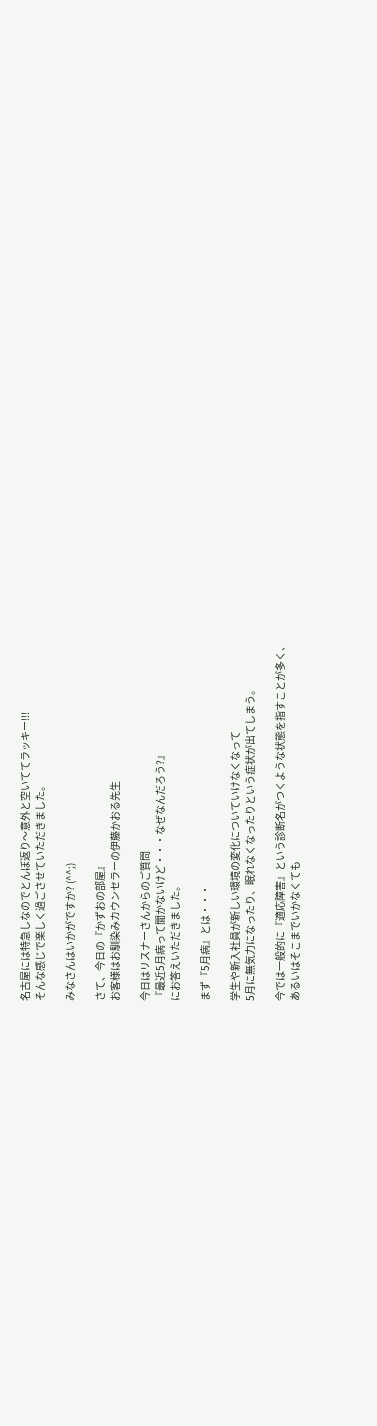名古屋には特急しなのでとんぼ返り〜意外と空いててラッキー!!!
そんな感じで楽しく過ごさせていただきました。

みなさんはいかがですか? (^^;)

さて、今日の『かずおの部屋』
お客様はお馴染みカウンセラーの伊藤かおる先生

今日はリスナーさんからのご質問
『最近5月病って聞かないけど・・・なぜなんだろう?』
にお答えいただきました。

まず『5月病』とは・・・

学生や新入社員が新しい環境の変化についていけなくなって
5月に無気力になったり、眠れなくなったりという症状が出てしまう。

今では一般的に『適応障害』という診断名がつくような状態を指すことが多く、
あるいはそこまでいかなくても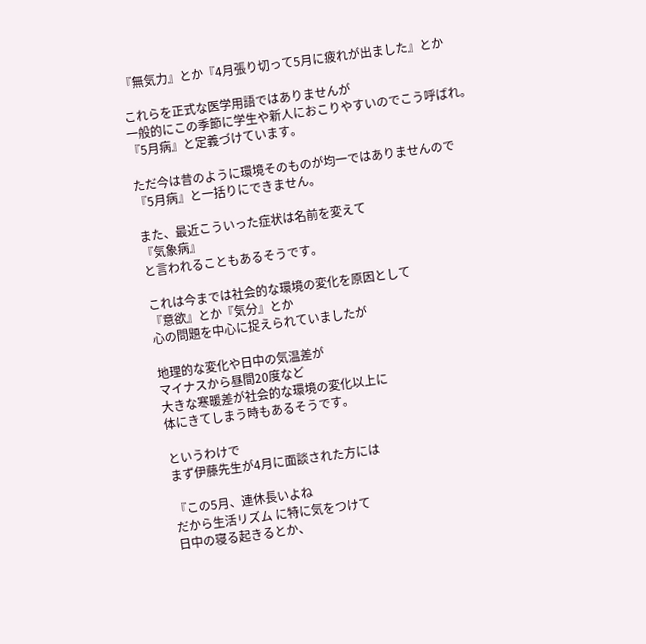『無気力』とか『4月張り切って5月に疲れが出ました』とか

これらを正式な医学用語ではありませんが
一般的にこの季節に学生や新人におこりやすいのでこう呼ばれ。
『5月病』と定義づけています。

ただ今は昔のように環境そのものが均一ではありませんので
『5月病』と一括りにできません。

また、最近こういった症状は名前を変えて
『気象病』
と言われることもあるそうです。

これは今までは社会的な環境の変化を原因として
『意欲』とか『気分』とか
心の問題を中心に捉えられていましたが

地理的な変化や日中の気温差が
マイナスから昼間20度など
大きな寒暖差が社会的な環境の変化以上に
体にきてしまう時もあるそうです。

というわけで
まず伊藤先生が4月に面談された方には

『この5月、連休長いよね
だから生活リズム に特に気をつけて
日中の寝る起きるとか、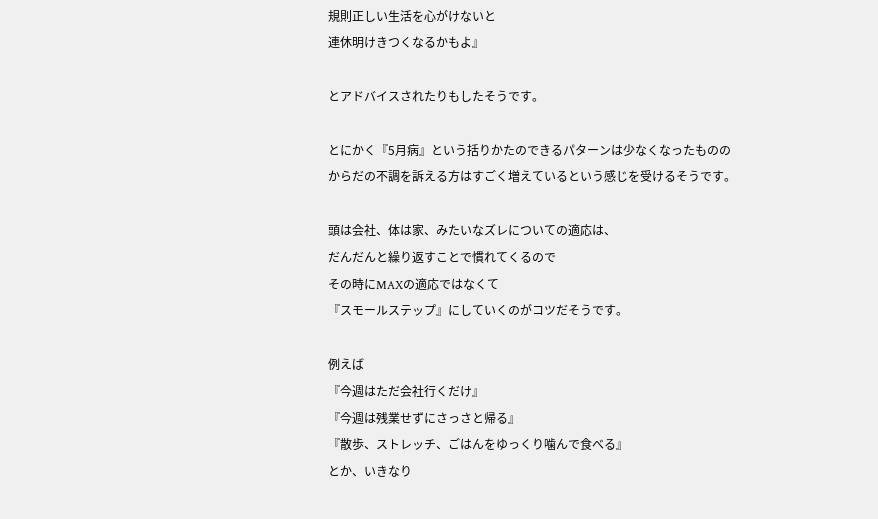規則正しい生活を心がけないと
連休明けきつくなるかもよ』

とアドバイスされたりもしたそうです。

とにかく『5月病』という括りかたのできるパターンは少なくなったものの
からだの不調を訴える方はすごく増えているという感じを受けるそうです。

頭は会社、体は家、みたいなズレについての適応は、
だんだんと繰り返すことで慣れてくるので
その時にMAXの適応ではなくて
『スモールステップ』にしていくのがコツだそうです。

例えば
『今週はただ会社行くだけ』
『今週は残業せずにさっさと帰る』
『散歩、ストレッチ、ごはんをゆっくり噛んで食べる』
とか、いきなり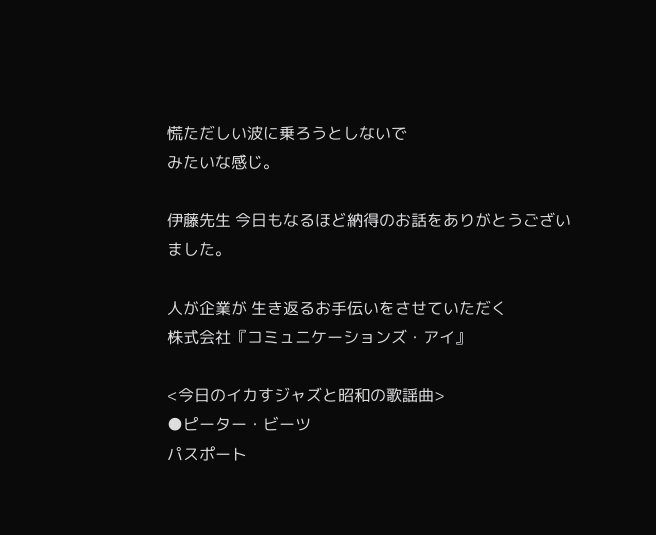慌ただしい波に乗ろうとしないで
みたいな感じ。

伊藤先生 今日もなるほど納得のお話をありがとうございました。

人が企業が 生き返るお手伝いをさせていただく
株式会社『コミュニケーションズ・アイ』

<今日のイカすジャズと昭和の歌謡曲>
●ピーター・ビーツ
パスポート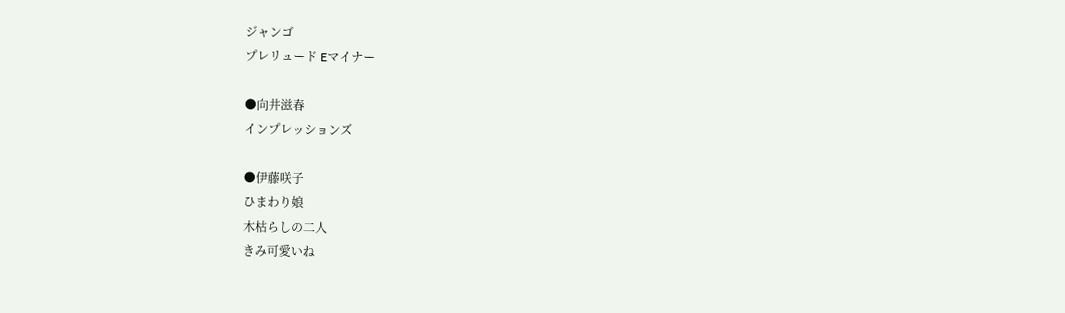ジャンゴ
プレリュード Eマイナー

●向井滋春
インプレッションズ

●伊藤咲子
ひまわり娘
木枯らしの二人
きみ可愛いね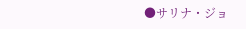●サリナ・ジョ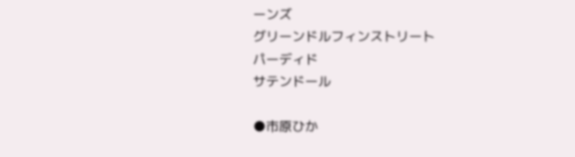ーンズ
グリーンドルフィンストリート
パーディド
サテンドール

●市原ひか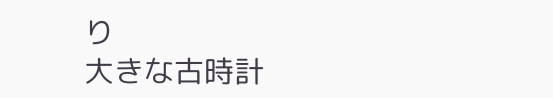り
大きな古時計